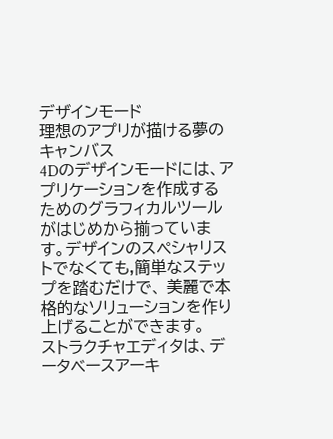デザインモード
理想のアプリが描ける夢のキャンバス
4Dのデザインモードには、アプリケーションを作成するためのグラフィカルツールがはじめから揃っています。デザインのスペシャリストでなくても,簡単なステップを踏むだけで、 美麗で本格的なソリューションを作り上げることができます。
ストラクチャエディタは、データベースアーキ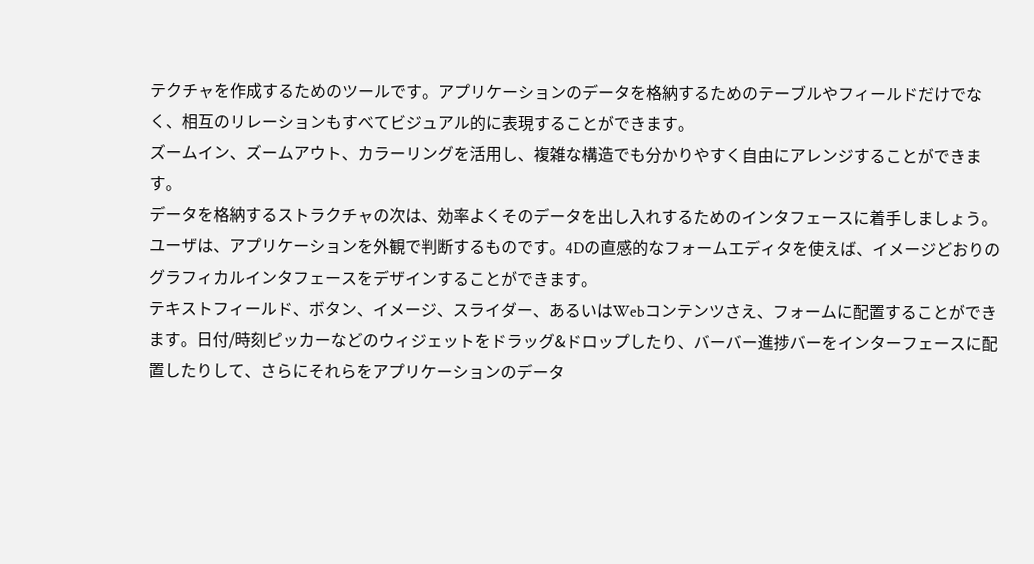テクチャを作成するためのツールです。アプリケーションのデータを格納するためのテーブルやフィールドだけでなく、相互のリレーションもすべてビジュアル的に表現することができます。
ズームイン、ズームアウト、カラーリングを活用し、複雑な構造でも分かりやすく自由にアレンジすることができます。
データを格納するストラクチャの次は、効率よくそのデータを出し入れするためのインタフェースに着手しましょう。
ユーザは、アプリケーションを外観で判断するものです。4Dの直感的なフォームエディタを使えば、イメージどおりのグラフィカルインタフェースをデザインすることができます。
テキストフィールド、ボタン、イメージ、スライダー、あるいはWebコンテンツさえ、フォームに配置することができます。日付/時刻ピッカーなどのウィジェットをドラッグ&ドロップしたり、バーバー進捗バーをインターフェースに配置したりして、さらにそれらをアプリケーションのデータ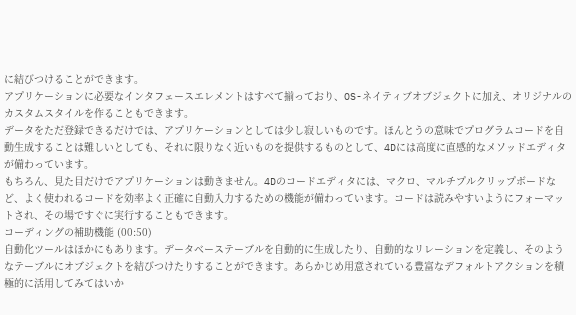に結びつけることができます。
アプリケーションに必要なインタフェースエレメントはすべて揃っており、OS-ネイティブオブジェクトに加え、オリジナルのカスタムスタイルを作ることもできます。
データをただ登録できるだけでは、アプリケーションとしては少し寂しいものです。ほんとうの意味でプログラムコードを自動生成することは難しいとしても、それに限りなく近いものを提供するものとして、4Dには高度に直感的なメソッドエディタが備わっています。
もちろん、見た目だけでアプリケーションは動きません。4Dのコードエディタには、マクロ、マルチプルクリップボードなど、よく使われるコードを効率よく正確に自動入力するための機能が備わっています。コードは読みやすいようにフォーマットされ、その場ですぐに実行することもできます。
コーディングの補助機能 (00:50)
自動化ツールはほかにもあります。データベーステーブルを自動的に生成したり、自動的なリレーションを定義し、そのようなテーブルにオブジェクトを結びつけたりすることができます。あらかじめ用意されている豊富なデフォルトアクションを積極的に活用してみてはいか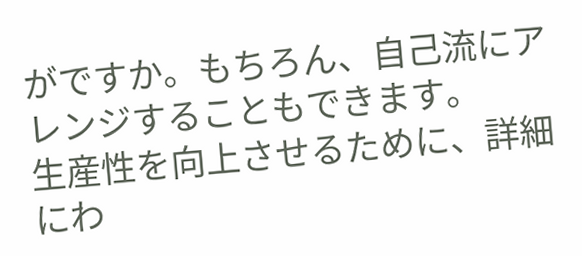がですか。もちろん、自己流にアレンジすることもできます。
生産性を向上させるために、詳細にわ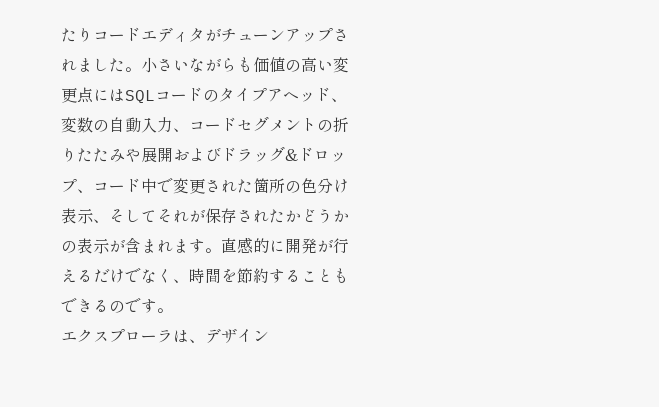たりコードエディタがチューンアップされました。小さいながらも価値の高い変更点にはSQLコードのタイプアヘッド、変数の自動入力、コードセグメントの折りたたみや展開およびドラッグ&ドロップ、コード中で変更された箇所の色分け表示、そしてそれが保存されたかどうかの表示が含まれます。直感的に開発が行えるだけでなく、時間を節約することもできるのです。
エクスプローラは、デザイン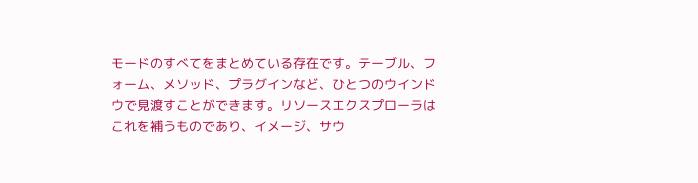モードのすべてをまとめている存在です。テーブル、フォーム、メソッド、プラグインなど、ひとつのウインドウで見渡すことができます。リソースエクスプローラはこれを補うものであり、イメージ、サウ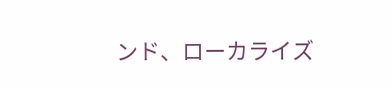ンド、ローカライズ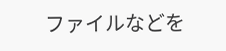ファイルなどを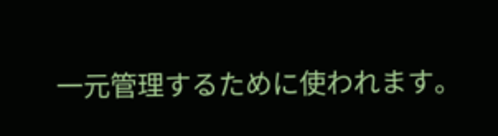一元管理するために使われます。